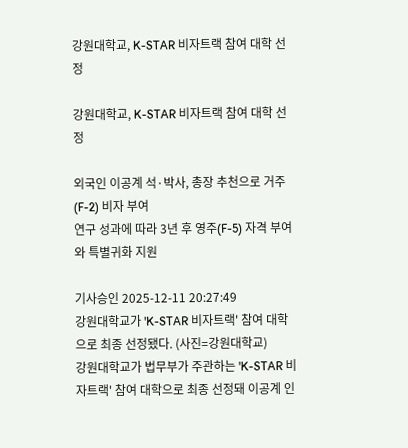강원대학교, K-STAR 비자트랙 참여 대학 선정

강원대학교, K-STAR 비자트랙 참여 대학 선정

외국인 이공계 석·박사, 총장 추천으로 거주(F-2) 비자 부여
연구 성과에 따라 3년 후 영주(F-5) 자격 부여와 특별귀화 지원

기사승인 2025-12-11 20:27:49
강원대학교가 'K-STAR 비자트랙' 참여 대학으로 최종 선정됐다. (사진=강원대학교)
강원대학교가 법무부가 주관하는 'K-STAR 비자트랙' 참여 대학으로 최종 선정돼 이공계 인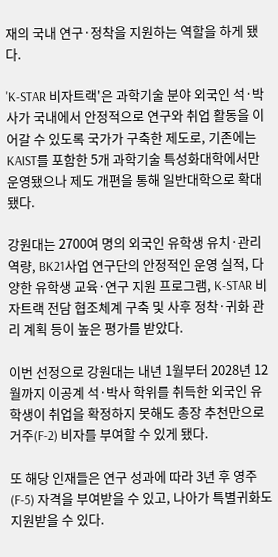재의 국내 연구·정착을 지원하는 역할을 하게 됐다.

'K-STAR 비자트랙'은 과학기술 분야 외국인 석·박사가 국내에서 안정적으로 연구와 취업 활동을 이어갈 수 있도록 국가가 구축한 제도로, 기존에는 KAIST를 포함한 5개 과학기술 특성화대학에서만 운영됐으나 제도 개편을 통해 일반대학으로 확대됐다.

강원대는 2700여 명의 외국인 유학생 유치·관리 역량, BK21사업 연구단의 안정적인 운영 실적, 다양한 유학생 교육·연구 지원 프로그램, K-STAR 비자트랙 전담 협조체계 구축 및 사후 정착·귀화 관리 계획 등이 높은 평가를 받았다.

이번 선정으로 강원대는 내년 1월부터 2028년 12월까지 이공계 석·박사 학위를 취득한 외국인 유학생이 취업을 확정하지 못해도 총장 추천만으로 거주(F-2) 비자를 부여할 수 있게 됐다.

또 해당 인재들은 연구 성과에 따라 3년 후 영주(F-5) 자격을 부여받을 수 있고, 나아가 특별귀화도 지원받을 수 있다.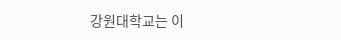강원대학교는 이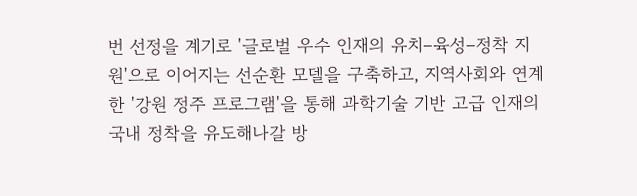번 선정을 계기로 '글로벌 우수 인재의 유치–육성–정착 지원'으로 이어지는 선순환 모델을 구축하고, 지역사회와 연계한 '강원 정주 프로그램'을 통해 과학기술 기반 고급 인재의 국내 정착을 유도해나갈 방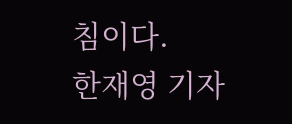침이다.
한재영 기자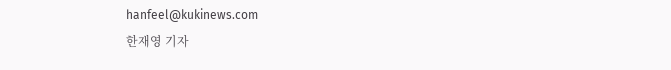hanfeel@kukinews.com
한재영 기자